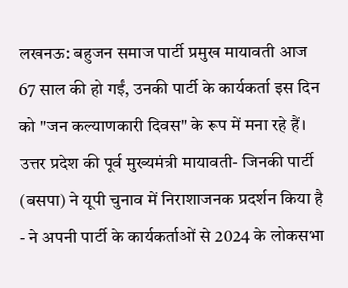लखनऊ: बहुजन समाज पार्टी प्रमुख मायावती आज 67 साल की हो गईं, उनकी पार्टी के कार्यकर्ता इस दिन को "जन कल्याणकारी दिवस" के रूप में मना रहे हैं। उत्तर प्रदेश की पूर्व मुख्यमंत्री मायावती- जिनकी पार्टी (बसपा) ने यूपी चुनाव में निराशाजनक प्रदर्शन किया है - ने अपनी पार्टी के कार्यकर्ताओं से 2024 के लोकसभा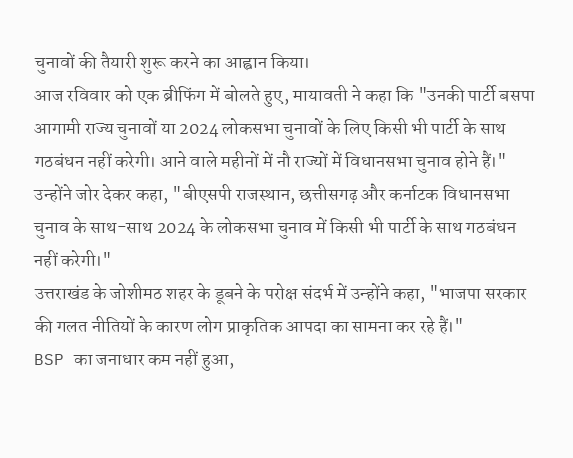चुनावों की तैयारी शुरू करने का आह्वान किया।
आज रविवार को एक ब्रीफिंग में बोलते हुए, मायावती ने कहा कि "उनकी पार्टी बसपा आगामी राज्य चुनावों या 2024 लोकसभा चुनावों के लिए किसी भी पार्टी के साथ गठबंधन नहीं करेगी। आने वाले महीनों में नौ राज्यों में विधानसभा चुनाव होने हैं।" उन्होंने जोर देकर कहा, "बीएसपी राजस्थान, छत्तीसगढ़ और कर्नाटक विधानसभा चुनाव के साथ-साथ 2024 के लोकसभा चुनाव में किसी भी पार्टी के साथ गठबंधन नहीं करेगी।"
उत्तराखंड के जोशीमठ शहर के डूबने के परोक्ष संदर्भ में उन्होंने कहा, "भाजपा सरकार की गलत नीतियों के कारण लोग प्राकृतिक आपदा का सामना कर रहे हैं।"
BSP का जनाधार कम नहीं हुआ,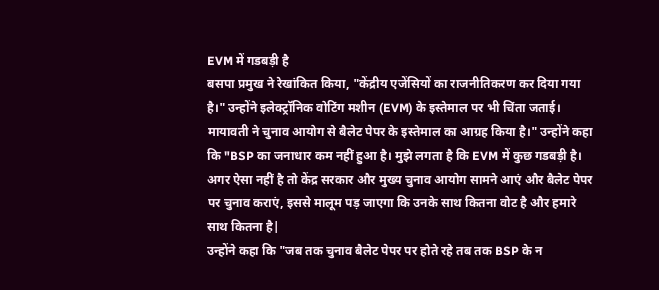EVM में गडबड़ी है
बसपा प्रमुख ने रेखांकित किया, "केंद्रीय एजेंसियों का राजनीतिकरण कर दिया गया है।" उन्होंने इलेक्ट्रॉनिक वोटिंग मशीन (EVM) के इस्तेमाल पर भी चिंता जताई। मायावती ने चुनाव आयोग से बैलेट पेपर के इस्तेमाल का आग्रह किया है।" उन्होंने कहा कि "BSP का जनाधार कम नहीं हुआ है। मुझे लगता है कि EVM में कुछ गडबड़ी है। अगर ऐसा नहीं है तो केंद्र सरकार और मुख्य चुनाव आयोग सामने आएं और बैलेट पेपर पर चुनाव कराएं, इससे मालूम पड़ जाएगा कि उनके साथ कितना वोट है और हमारे साथ कितना है|
उन्होंने कहा कि "जब तक चुनाव बैलेट पेपर पर होते रहे तब तक BSP के न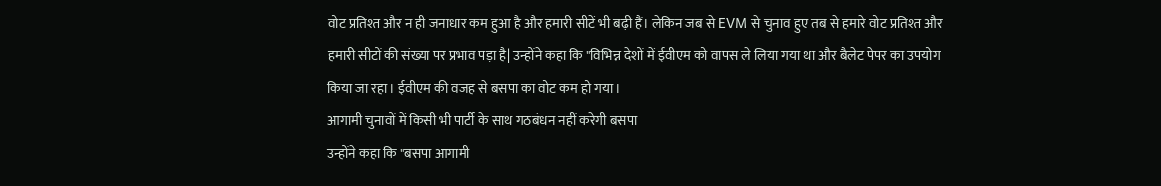वोट प्रतिश्त और न ही जनाधार कम हुआ है और हमारी सीटें भी बढ़ी हैं। लेकिन जब से EVM से चुनाव हुए तब से हमारे वोट प्रतिश्त और हमारी सीटों की संख्या पर प्रभाव पड़ा है| उन्होंने कहा कि "विभिन्न देशों में ईवीएम को वापस ले लिया गया था और बैलेट पेपर का उपयोग किया जा रहा। ईवीएम की वजह से बसपा का वोट कम हो गया।
आगामी चुनावों में किसी भी पार्टी के साथ गठबंधन नहीं करेगी बसपा
उन्होंने कहा कि "बसपा आगामी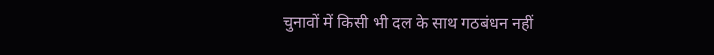चुनावों में किसी भी दल के साथ गठबंधन नहीं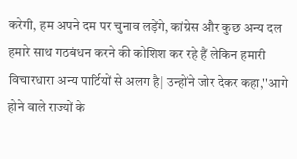करेगी, हम अपने दम पर चुनाव लड़ेंगे, कांग्रेस और कुछ अन्य दल हमारे साथ गठबंधन करने की कोशिश कर रहे हैं लेकिन हमारी विचारधारा अन्य पार्टियों से अलग है| उन्होंने जोर देकर कहा,''आगे होने वाले राज्यों के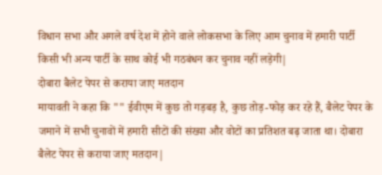विधान सभा और अगले वर्ष देश में होने वाले लोकसभा के लिए आम चुनाव में हमारी पार्टी किसी भी अन्य पार्टी के साथ कोई भी गठबंधन कर चुनाव नहीं लड़ेगी|
दोबारा बैलेट पेपर से कराया जाए मतदान
मायावती ने कहा कि "" ईवीएम में कुछ तो गड़बड़ है, कुछ तोड़-फोड़ कर रहे हैं, बैलेट पेपर के जमाने में सभी चुनावों में हमारी सीटों की संख्या और वोटों का प्रतिशत बढ़ जाता था। दोबारा बैलेट पेपर से कराया जाए मतदान|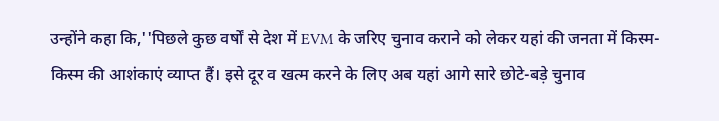उन्होंने कहा कि,''पिछले कुछ वर्षों से देश में EVM के जरिए चुनाव कराने को लेकर यहां की जनता में किस्म-किस्म की आशंकाएं व्याप्त हैं। इसे दूर व खत्म करने के लिए अब यहां आगे सारे छोटे-बड़े चुनाव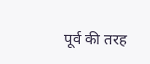पूर्व की तरह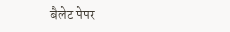बैलेट पेपर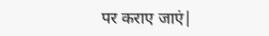पर कराए जाएं|